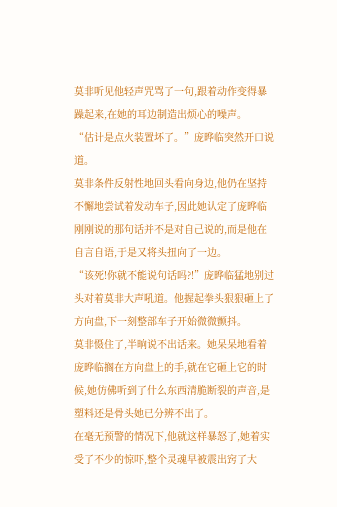莫非听见他轻声咒骂了一句,跟着动作变得暴躁起来,在她的耳边制造出烦心的噪声。
“估计是点火装置坏了。”庞晔临突然开口说道。
莫非条件反射性地回头看向身边,他仍在坚持不懈地尝试着发动车子,因此她认定了庞晔临刚刚说的那句话并不是对自己说的,而是他在自言自语,于是又将头扭向了一边。
“该死!你就不能说句话吗?!”庞晔临猛地别过头对着莫非大声吼道。他握起拳头狠狠砸上了方向盘,下一刻整部车子开始微微颤抖。
莫非慑住了,半晌说不出话来。她呆呆地看着庞晔临搁在方向盘上的手,就在它砸上它的时候,她仿佛听到了什么东西清脆断裂的声音,是塑料还是骨头她已分辨不出了。
在毫无预警的情况下,他就这样暴怒了,她着实受了不少的惊吓,整个灵魂早被震出窍了大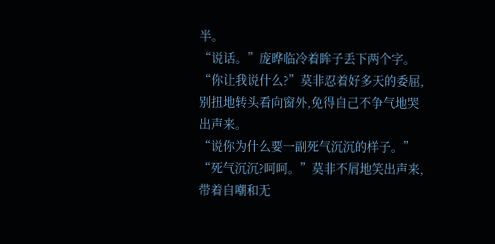半。
“说话。”庞晔临冷着眸子丢下两个字。
“你让我说什么?”莫非忍着好多天的委屈,别扭地转头看向窗外,免得自己不争气地哭出声来。
“说你为什么要一副死气沉沉的样子。”
“死气沉沉?呵呵。”莫非不屑地笑出声来,带着自嘲和无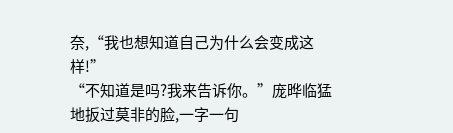奈,“我也想知道自己为什么会变成这样!”
“不知道是吗?我来告诉你。”庞晔临猛地扳过莫非的脸,一字一句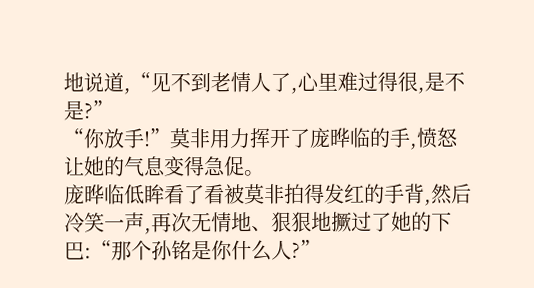地说道,“见不到老情人了,心里难过得很,是不是?”
“你放手!”莫非用力挥开了庞晔临的手,愤怒让她的气息变得急促。
庞晔临低眸看了看被莫非拍得发红的手背,然后冷笑一声,再次无情地、狠狠地撅过了她的下巴:“那个孙铭是你什么人?”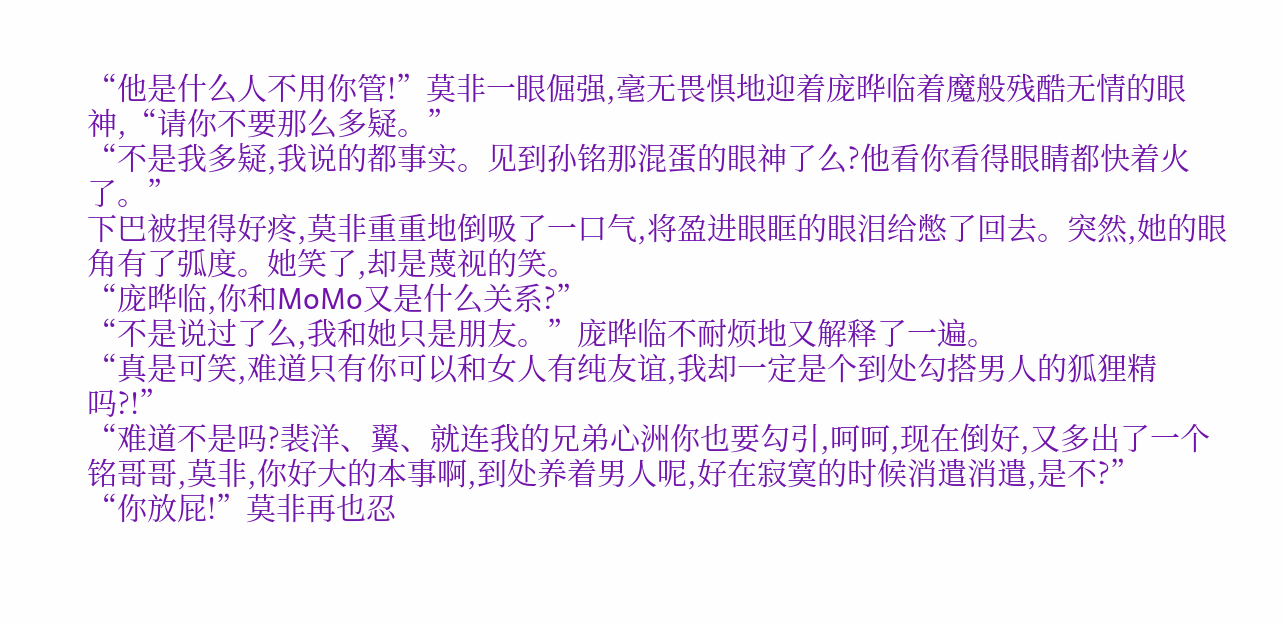“他是什么人不用你管!”莫非一眼倔强,毫无畏惧地迎着庞晔临着魔般残酷无情的眼神,“请你不要那么多疑。”
“不是我多疑,我说的都事实。见到孙铭那混蛋的眼神了么?他看你看得眼睛都快着火了。”
下巴被捏得好疼,莫非重重地倒吸了一口气,将盈进眼眶的眼泪给憋了回去。突然,她的眼角有了弧度。她笑了,却是蔑视的笑。
“庞晔临,你和MoMo又是什么关系?”
“不是说过了么,我和她只是朋友。”庞晔临不耐烦地又解释了一遍。
“真是可笑,难道只有你可以和女人有纯友谊,我却一定是个到处勾搭男人的狐狸精吗?!”
“难道不是吗?裴洋、翼、就连我的兄弟心洲你也要勾引,呵呵,现在倒好,又多出了一个铭哥哥,莫非,你好大的本事啊,到处养着男人呢,好在寂寞的时候消遣消遣,是不?”
“你放屁!”莫非再也忍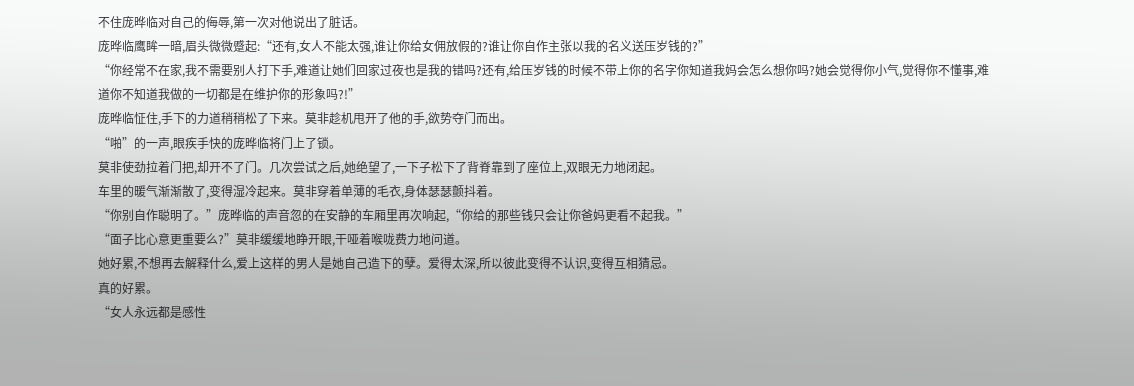不住庞晔临对自己的侮辱,第一次对他说出了脏话。
庞晔临鹰眸一暗,眉头微微蹙起:“还有,女人不能太强,谁让你给女佣放假的?谁让你自作主张以我的名义送压岁钱的?”
“你经常不在家,我不需要别人打下手,难道让她们回家过夜也是我的错吗?还有,给压岁钱的时候不带上你的名字你知道我妈会怎么想你吗?她会觉得你小气,觉得你不懂事,难道你不知道我做的一切都是在维护你的形象吗?!”
庞晔临怔住,手下的力道稍稍松了下来。莫非趁机甩开了他的手,欲势夺门而出。
“啪”的一声,眼疾手快的庞晔临将门上了锁。
莫非使劲拉着门把,却开不了门。几次尝试之后,她绝望了,一下子松下了背脊靠到了座位上,双眼无力地闭起。
车里的暖气渐渐散了,变得湿冷起来。莫非穿着单薄的毛衣,身体瑟瑟颤抖着。
“你别自作聪明了。”庞晔临的声音忽的在安静的车厢里再次响起,“你给的那些钱只会让你爸妈更看不起我。”
“面子比心意更重要么?”莫非缓缓地睁开眼,干哑着喉咙费力地问道。
她好累,不想再去解释什么,爱上这样的男人是她自己造下的孽。爱得太深,所以彼此变得不认识,变得互相猜忌。
真的好累。
“女人永远都是感性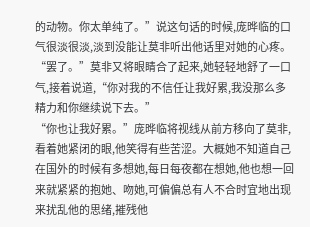的动物。你太单纯了。”说这句话的时候,庞晔临的口气很淡很淡,淡到没能让莫非听出他话里对她的心疼。
“罢了。”莫非又将眼睛合了起来,她轻轻地舒了一口气,接着说道,“你对我的不信任让我好累,我没那么多精力和你继续说下去。”
“你也让我好累。”庞晔临将视线从前方移向了莫非,看着她紧闭的眼,他笑得有些苦涩。大概她不知道自己在国外的时候有多想她,每日每夜都在想她,他也想一回来就紧紧的抱她、吻她,可偏偏总有人不合时宜地出现来扰乱他的思绪,摧残他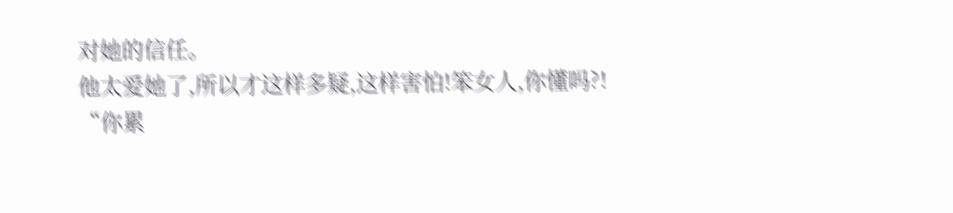对她的信任。
他太爱她了,所以才这样多疑,这样害怕!笨女人,你懂吗?!
“你累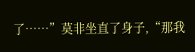了……”莫非坐直了身子,“那我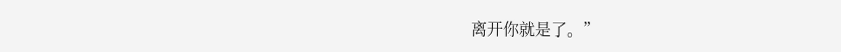离开你就是了。”